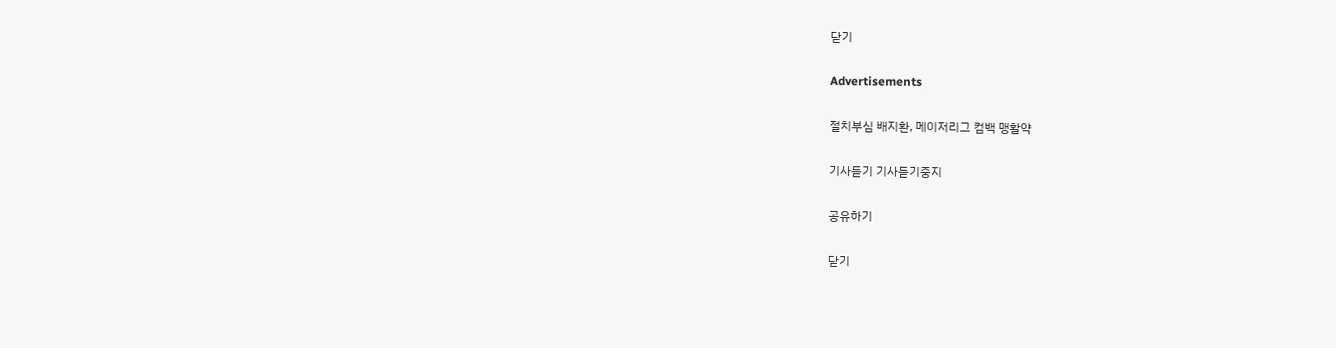닫기

Advertisements

절치부심 배지환, 메이저리그 컴백 맹활약

기사듣기 기사듣기중지

공유하기

닫기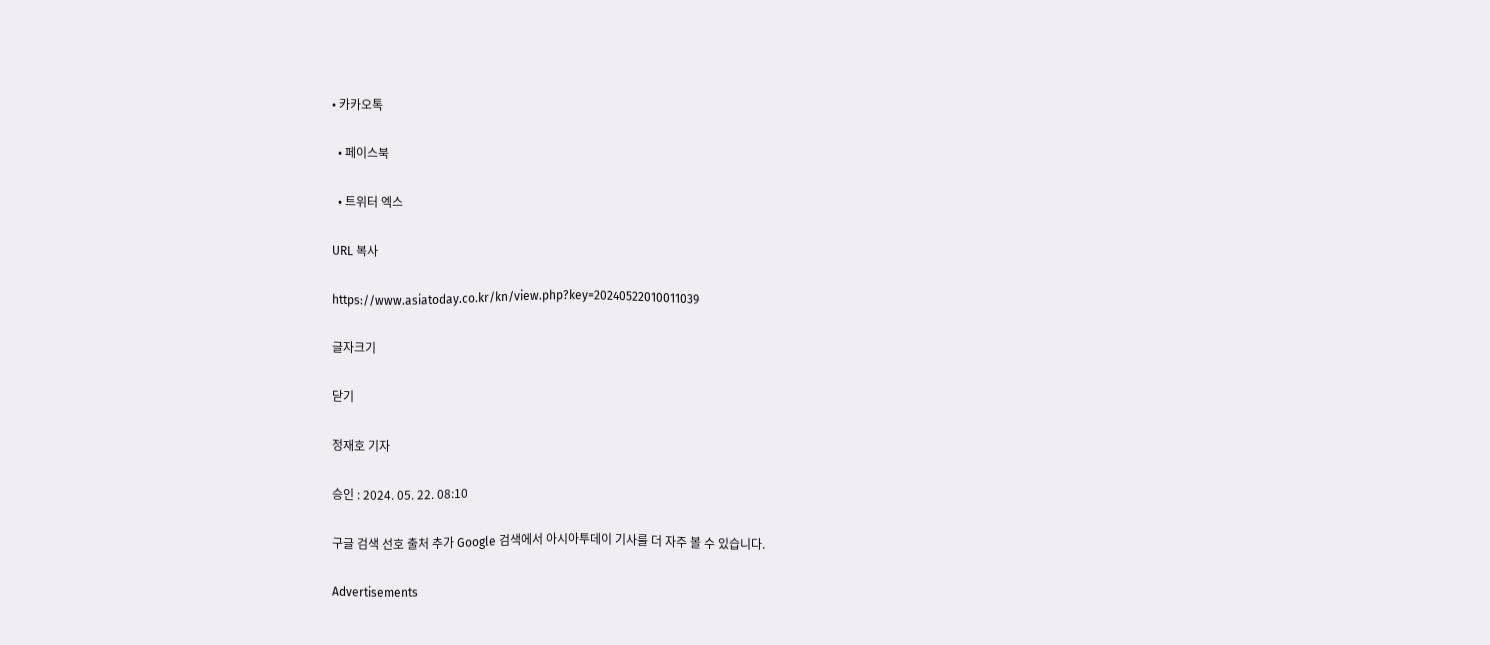• 카카오톡

  • 페이스북

  • 트위터 엑스

URL 복사

https://www.asiatoday.co.kr/kn/view.php?key=20240522010011039

글자크기

닫기

정재호 기자

승인 : 2024. 05. 22. 08:10

구글 검색 선호 출처 추가 Google 검색에서 아시아투데이 기사를 더 자주 볼 수 있습니다.

Advertisements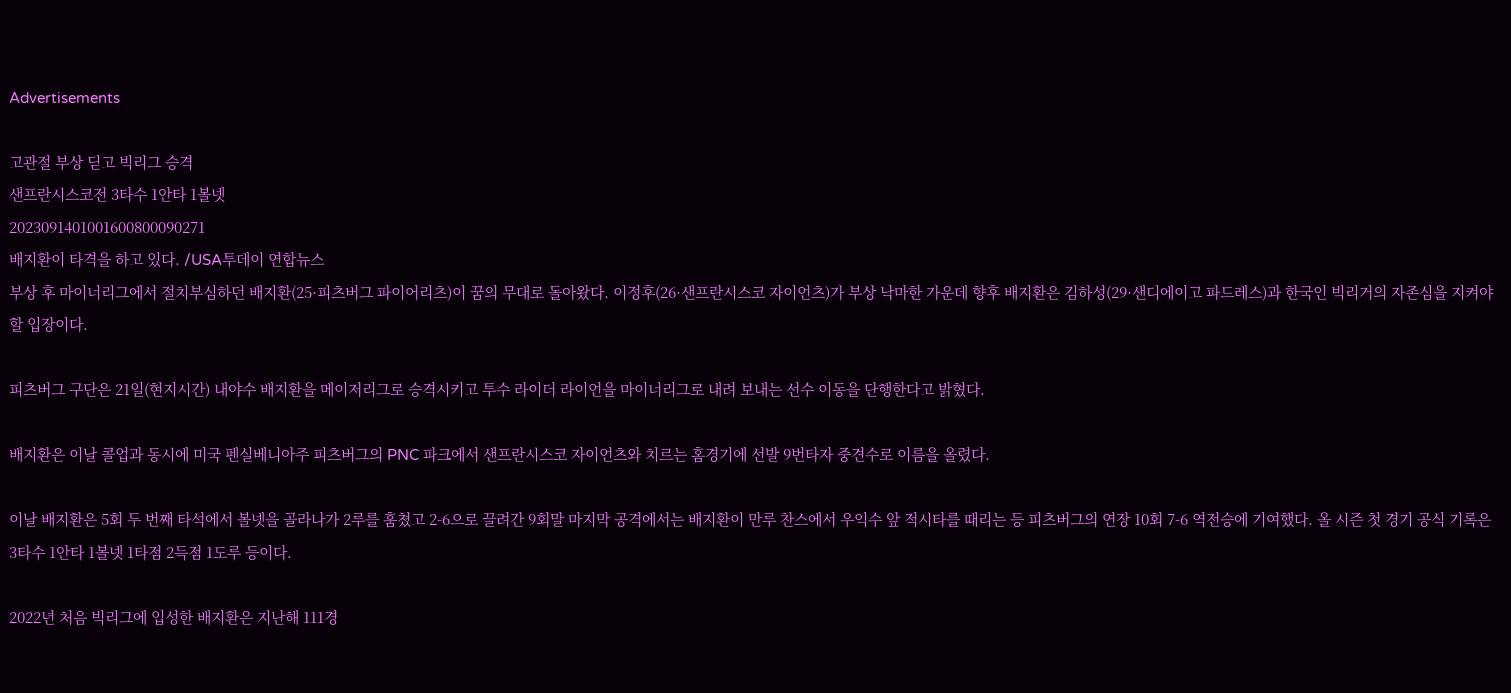Advertisements

고관절 부상 딛고 빅리그 승격
샌프란시스코전 3타수 1안타 1볼넷
2023091401001600800090271
배지환이 타격을 하고 있다. /USA투데이 연합뉴스
부상 후 마이너리그에서 절치부심하던 배지환(25·피츠버그 파이어리츠)이 꿈의 무대로 돌아왔다. 이정후(26·샌프란시스코 자이언츠)가 부상 낙마한 가운데 향후 배지환은 김하성(29·샌디에이고 파드레스)과 한국인 빅리거의 자존심을 지켜야 할 입장이다.

피츠버그 구단은 21일(현지시간) 내야수 배지환을 메이저리그로 승격시키고 투수 라이더 라이언을 마이너리그로 내려 보내는 선수 이동을 단행한다고 밝혔다.

배지환은 이날 콜업과 동시에 미국 펜실베니아주 피츠버그의 PNC 파크에서 샌프란시스코 자이언츠와 치르는 홈경기에 선발 9번타자 중견수로 이름을 올렸다.

이날 배지환은 5회 두 번째 타석에서 볼넷을 골라나가 2루를 훔쳤고 2-6으로 끌려간 9회말 마지막 공격에서는 배지환이 만루 찬스에서 우익수 앞 적시타를 때리는 등 피츠버그의 연장 10회 7-6 역전승에 기여했다. 올 시즌 첫 경기 공식 기록은 3타수 1안타 1볼넷 1타점 2득점 1도루 등이다.

2022년 처음 빅리그에 입성한 배지환은 지난해 111경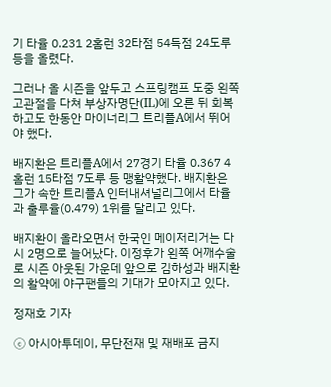기 타율 0.231 2홈런 32타점 54득점 24도루 등을 올렸다.

그러나 올 시즌을 앞두고 스프링캠프 도중 왼쪽 고관절을 다쳐 부상자명단(IL)에 오른 뒤 회복하고도 한동안 마이너리그 트리플A에서 뛰어야 했다.

배지환은 트리플A에서 27경기 타율 0.367 4홈런 15타점 7도루 등 맹활약했다. 배지환은 그가 속한 트리플A 인터내셔널리그에서 타율과 출루율(0.479) 1위를 달리고 있다.

배지환이 올라오면서 한국인 메이저리거는 다시 2명으로 늘어났다. 이정후가 왼쪽 어깨수술로 시즌 아웃된 가운데 앞으로 김하성과 배지환의 활약에 야구팬들의 기대가 모아지고 있다.

정재호 기자

ⓒ 아시아투데이, 무단전재 및 재배포 금지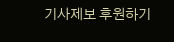기사제보 후원하기